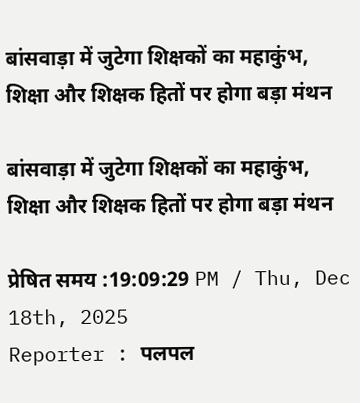बांसवाड़ा में जुटेगा शिक्षकों का महाकुंभ, शिक्षा और शिक्षक हितों पर होगा बड़ा मंथन

बांसवाड़ा में जुटेगा शिक्षकों का महाकुंभ, शिक्षा और शिक्षक हितों पर होगा बड़ा मंथन

प्रेषित समय :19:09:29 PM / Thu, Dec 18th, 2025
Reporter : पलपल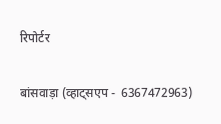रिपोर्टर

बांसवाड़ा (व्हाट्सएप -  6367472963)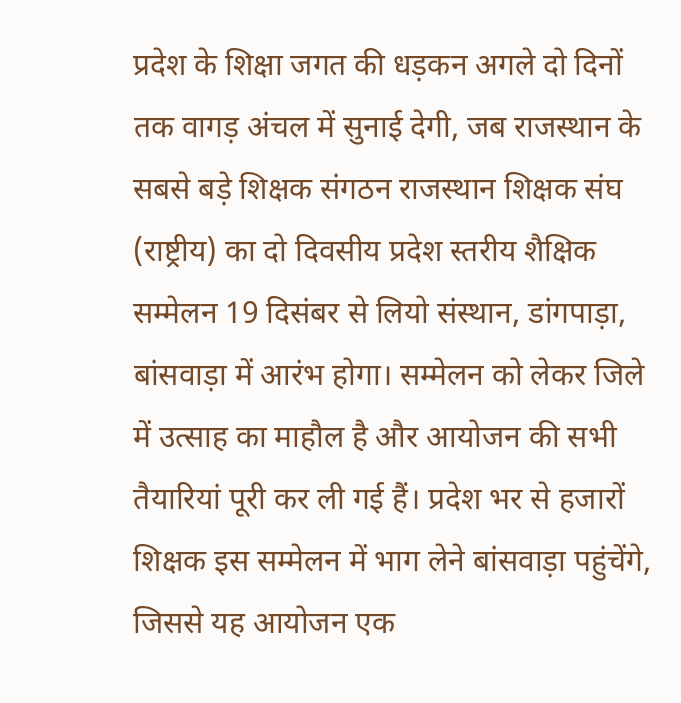प्रदेश के शिक्षा जगत की धड़कन अगले दो दिनों तक वागड़ अंचल में सुनाई देगी, जब राजस्थान के सबसे बड़े शिक्षक संगठन राजस्थान शिक्षक संघ (राष्ट्रीय) का दो दिवसीय प्रदेश स्तरीय शैक्षिक सम्मेलन 19 दिसंबर से लियो संस्थान, डांगपाड़ा, बांसवाड़ा में आरंभ होगा। सम्मेलन को लेकर जिले में उत्साह का माहौल है और आयोजन की सभी तैयारियां पूरी कर ली गई हैं। प्रदेश भर से हजारों शिक्षक इस सम्मेलन में भाग लेने बांसवाड़ा पहुंचेंगे, जिससे यह आयोजन एक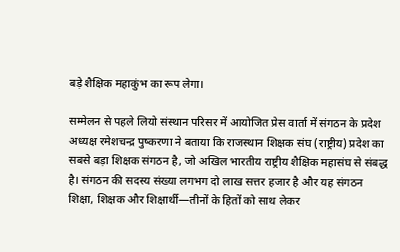बड़े शैक्षिक महाकुंभ का रूप लेगा।

सम्मेलन से पहले लियो संस्थान परिसर में आयोजित प्रेस वार्ता में संगठन के प्रदेश अध्यक्ष रमेशचन्द्र पुष्करणा ने बताया कि राजस्थान शिक्षक संघ (राष्ट्रीय) प्रदेश का सबसे बड़ा शिक्षक संगठन है, जो अखिल भारतीय राष्ट्रीय शैक्षिक महासंघ से संबद्ध है। संगठन की सदस्य संख्या लगभग दो लाख सत्तर हजार है और यह संगठन शिक्षा, शिक्षक और शिक्षार्थी—तीनों के हितों को साथ लेकर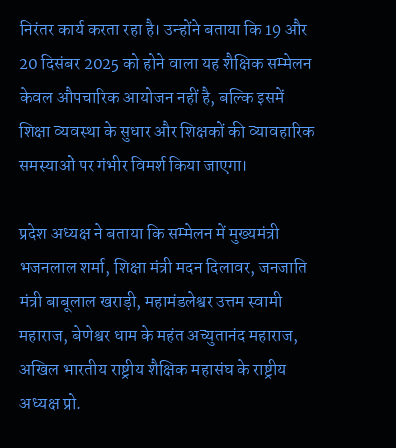निरंतर कार्य करता रहा है। उन्होंने बताया कि 19 और 20 दिसंबर 2025 को होने वाला यह शैक्षिक सम्मेलन केवल औपचारिक आयोजन नहीं है, बल्कि इसमें शिक्षा व्यवस्था के सुधार और शिक्षकों की व्यावहारिक समस्याओं पर गंभीर विमर्श किया जाएगा।

प्रदेश अध्यक्ष ने बताया कि सम्मेलन में मुख्यमंत्री भजनलाल शर्मा, शिक्षा मंत्री मदन दिलावर, जनजाति मंत्री बाबूलाल खराड़ी, महामंडलेश्वर उत्तम स्वामी महाराज, बेणेश्वर धाम के महंत अच्युतानंद महाराज, अखिल भारतीय राष्ट्रीय शैक्षिक महासंघ के राष्ट्रीय अध्यक्ष प्रो.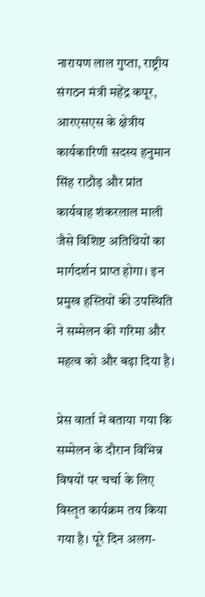नारायण लाल गुप्ता, राष्ट्रीय संगठन मंत्री महेंद्र कपूर, आरएसएस के क्षेत्रीय कार्यकारिणी सदस्य हनुमान सिंह राठौड़ और प्रांत कार्यवाह शंकरलाल माली जैसे विशिष्ट अतिथियों का मार्गदर्शन प्राप्त होगा। इन प्रमुख हस्तियों की उपस्थिति ने सम्मेलन की गरिमा और महत्व को और बढ़ा दिया है।

प्रेस वार्ता में बताया गया कि सम्मेलन के दौरान विभिन्न विषयों पर चर्चा के लिए विस्तृत कार्यक्रम तय किया गया है। पूरे दिन अलग-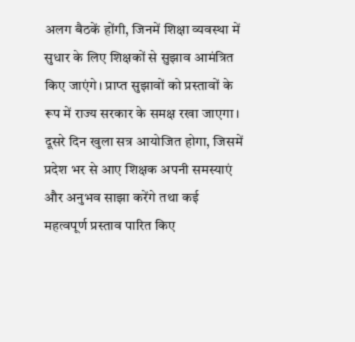अलग बैठकें होंगी, जिनमें शिक्षा व्यवस्था में सुधार के लिए शिक्षकों से सुझाव आमंत्रित किए जाएंगे। प्राप्त सुझावों को प्रस्तावों के रूप में राज्य सरकार के समक्ष रखा जाएगा। दूसरे दिन खुला सत्र आयोजित होगा, जिसमें प्रदेश भर से आए शिक्षक अपनी समस्याएं और अनुभव साझा करेंगे तथा कई महत्वपूर्ण प्रस्ताव पारित किए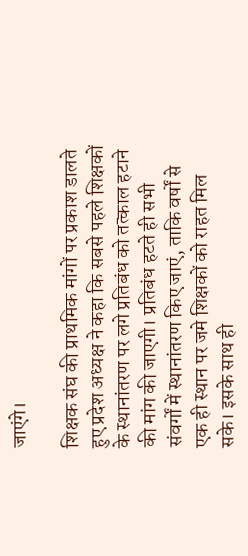जाएंगे।

शिक्षक संघ की प्राथमिक मांगों पर प्रकाश डालते हुए प्रदेश अध्यक्ष ने कहा कि सबसे पहले शिक्षकों के स्थानांतरण पर लगे प्रतिबंध को तत्काल हटाने की मांग की जाएगी। प्रतिबंध हटते ही सभी संवर्गों में स्थानांतरण किए जाएं, ताकि वर्षों से एक ही स्थान पर जमे शिक्षकों को राहत मिल सके। इसके साथ ही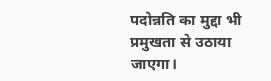पदोन्नति का मुद्दा भी प्रमुखता से उठाया जाएगा।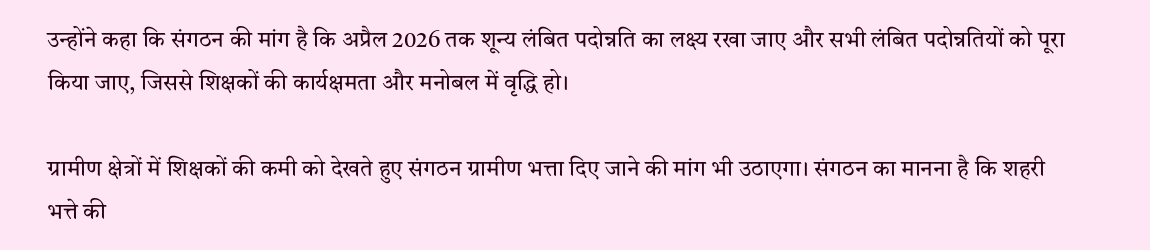उन्होंने कहा कि संगठन की मांग है कि अप्रैल 2026 तक शून्य लंबित पदोन्नति का लक्ष्य रखा जाए और सभी लंबित पदोन्नतियों को पूरा किया जाए, जिससे शिक्षकों की कार्यक्षमता और मनोबल में वृद्धि हो।

ग्रामीण क्षेत्रों में शिक्षकों की कमी को देखते हुए संगठन ग्रामीण भत्ता दिए जाने की मांग भी उठाएगा। संगठन का मानना है कि शहरी भत्ते की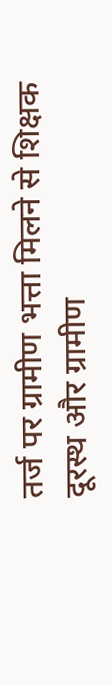तर्ज पर ग्रामीण भत्ता मिलने से शिक्षक दूरस्थ और ग्रामीण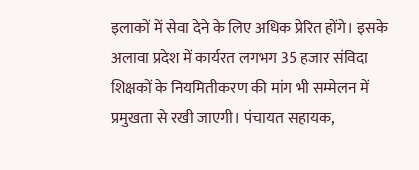इलाकों में सेवा देने के लिए अधिक प्रेरित होंगे। इसके अलावा प्रदेश में कार्यरत लगभग 35 हजार संविदा शिक्षकों के नियमितीकरण की मांग भी सम्मेलन में प्रमुखता से रखी जाएगी। पंचायत सहायक,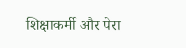शिक्षाकर्मी और पेरा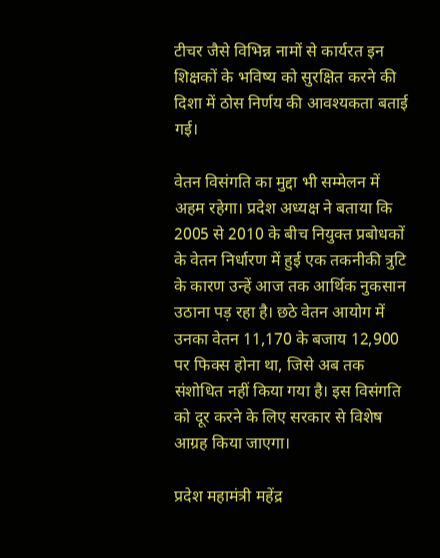टीचर जैसे विभिन्न नामों से कार्यरत इन शिक्षकों के भविष्य को सुरक्षित करने की दिशा में ठोस निर्णय की आवश्यकता बताई गई।

वेतन विसंगति का मुद्दा भी सम्मेलन में अहम रहेगा। प्रदेश अध्यक्ष ने बताया कि 2005 से 2010 के बीच नियुक्त प्रबोधकों के वेतन निर्धारण में हुई एक तकनीकी त्रुटि के कारण उन्हें आज तक आर्थिक नुकसान उठाना पड़ रहा है। छठे वेतन आयोग में उनका वेतन 11,170 के बजाय 12,900 पर फिक्स होना था, जिसे अब तक संशोधित नहीं किया गया है। इस विसंगति को दूर करने के लिए सरकार से विशेष आग्रह किया जाएगा।

प्रदेश महामंत्री महेंद्र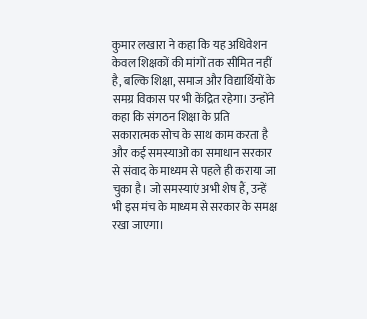कुमार लखारा ने कहा कि यह अधिवेशन केवल शिक्षकों की मांगों तक सीमित नहीं है, बल्कि शिक्षा, समाज और विद्यार्थियों के समग्र विकास पर भी केंद्रित रहेगा। उन्होंने कहा कि संगठन शिक्षा के प्रति सकारात्मक सोच के साथ काम करता है और कई समस्याओं का समाधान सरकार से संवाद के माध्यम से पहले ही कराया जा चुका है। जो समस्याएं अभी शेष हैं, उन्हें भी इस मंच के माध्यम से सरकार के समक्ष रखा जाएगा।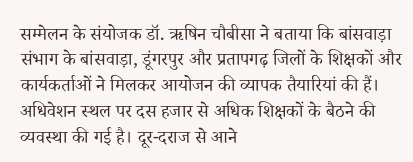सम्मेलन के संयोजक डॉ. ऋषिन चौबीसा ने बताया कि बांसवाड़ा संभाग के बांसवाड़ा, डूंगरपुर और प्रतापगढ़ जिलों के शिक्षकों और कार्यकर्ताओं ने मिलकर आयोजन की व्यापक तैयारियां की हैं। अधिवेशन स्थल पर दस हजार से अधिक शिक्षकों के बैठने की व्यवस्था की गई है। दूर-दराज से आने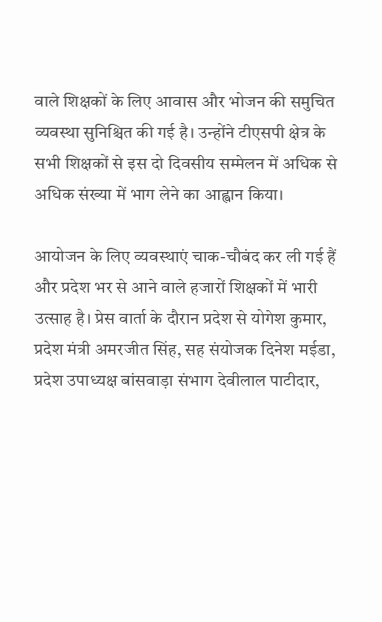वाले शिक्षकों के लिए आवास और भोजन की समुचित व्यवस्था सुनिश्चित की गई है। उन्होंने टीएसपी क्षेत्र के सभी शिक्षकों से इस दो दिवसीय सम्मेलन में अधिक से अधिक संख्या में भाग लेने का आह्वान किया।

आयोजन के लिए व्यवस्थाएं चाक-चौबंद कर ली गई हैं और प्रदेश भर से आने वाले हजारों शिक्षकों में भारी उत्साह है। प्रेस वार्ता के दौरान प्रदेश से योगेश कुमार, प्रदेश मंत्री अमरजीत सिंह, सह संयोजक दिनेश मईडा, प्रदेश उपाध्यक्ष बांसवाड़ा संभाग देवीलाल पाटीदार,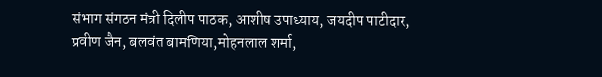संभाग संगठन मंत्री दिलीप पाठक, आशीष उपाध्याय, जयदीप पाटीदार, प्रवीण जैन, बलवंत बामणिया,मोहनलाल शर्मा,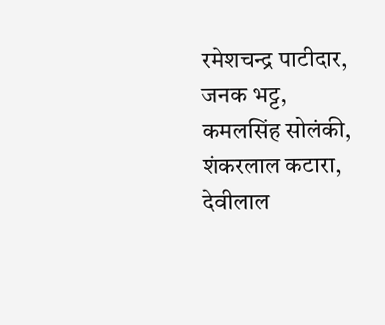रमेशचन्द्र पाटीदार, जनक भट्ट, कमलसिंह सोलंकी, शंकरलाल कटारा, देवीलाल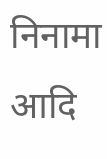निनामा आदि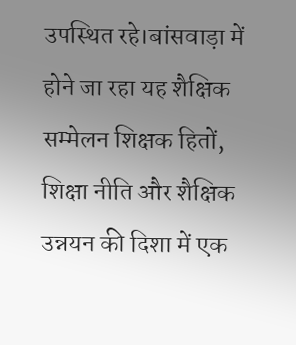उपस्थित रहे।बांसवाड़ा में होने जा रहा यह शैक्षिक सम्मेलन शिक्षक हितों, शिक्षा नीति और शैक्षिक उन्नयन की दिशा में एक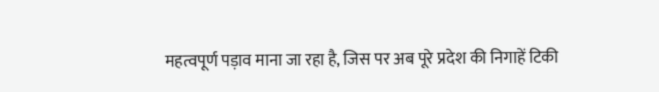महत्वपूर्ण पड़ाव माना जा रहा है, जिस पर अब पूरे प्रदेश की निगाहें टिकी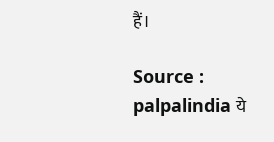हैं।

Source : palpalindia ये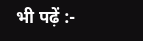भी पढ़ें :-